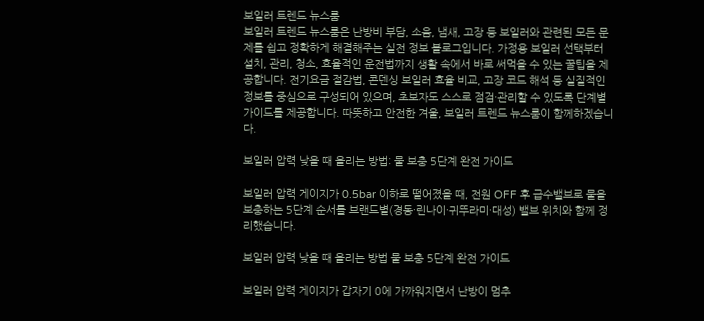보일러 트렌드 뉴스룸
보일러 트렌드 뉴스룸은 난방비 부담, 소음, 냄새, 고장 등 보일러와 관련된 모든 문제를 쉽고 정확하게 해결해주는 실전 정보 블로그입니다. 가정용 보일러 선택부터 설치, 관리, 청소, 효율적인 운전법까지 생활 속에서 바로 써먹을 수 있는 꿀팁을 제공합니다. 전기요금 절감법, 콘덴싱 보일러 효율 비교, 고장 코드 해석 등 실질적인 정보를 중심으로 구성되어 있으며, 초보자도 스스로 점검·관리할 수 있도록 단계별 가이드를 제공합니다. 따뜻하고 안전한 겨울, 보일러 트렌드 뉴스룸이 함께하겠습니다.

보일러 압력 낮을 때 올리는 방법: 물 보충 5단계 완전 가이드

보일러 압력 게이지가 0.5bar 이하로 떨어졌을 때, 전원 OFF 후 급수밸브로 물을 보충하는 5단계 순서를 브랜드별(경동·린나이·귀뚜라미·대성) 밸브 위치와 함께 정리했습니다.

보일러 압력 낮을 때 올리는 방법 물 보충 5단계 완전 가이드

보일러 압력 게이지가 갑자기 0에 가까워지면서 난방이 멈추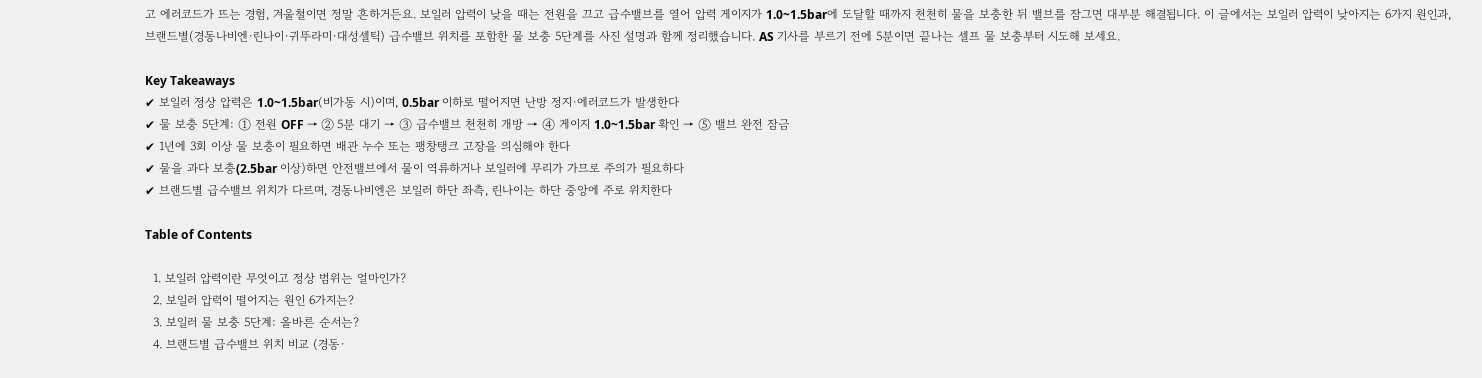고 에러코드가 뜨는 경험, 겨울철이면 정말 흔하거든요. 보일러 압력이 낮을 때는 전원을 끄고 급수밸브를 열어 압력 게이지가 1.0~1.5bar에 도달할 때까지 천천히 물을 보충한 뒤 밸브를 잠그면 대부분 해결됩니다. 이 글에서는 보일러 압력이 낮아지는 6가지 원인과, 브랜드별(경동나비엔·린나이·귀뚜라미·대성셀틱) 급수밸브 위치를 포함한 물 보충 5단계를 사진 설명과 함께 정리했습니다. AS 기사를 부르기 전에 5분이면 끝나는 셀프 물 보충부터 시도해 보세요.

Key Takeaways
✔ 보일러 정상 압력은 1.0~1.5bar(비가동 시)이며, 0.5bar 이하로 떨어지면 난방 정지·에러코드가 발생한다
✔ 물 보충 5단계: ① 전원 OFF → ② 5분 대기 → ③ 급수밸브 천천히 개방 → ④ 게이지 1.0~1.5bar 확인 → ⑤ 밸브 완전 잠금
✔ 1년에 3회 이상 물 보충이 필요하면 배관 누수 또는 팽창탱크 고장을 의심해야 한다
✔ 물을 과다 보충(2.5bar 이상)하면 안전밸브에서 물이 역류하거나 보일러에 무리가 가므로 주의가 필요하다
✔ 브랜드별 급수밸브 위치가 다르며, 경동나비엔은 보일러 하단 좌측, 린나이는 하단 중앙에 주로 위치한다

Table of Contents

  1. 보일러 압력이란 무엇이고 정상 범위는 얼마인가?
  2. 보일러 압력이 떨어지는 원인 6가지는?
  3. 보일러 물 보충 5단계: 올바른 순서는?
  4. 브랜드별 급수밸브 위치 비교 (경동·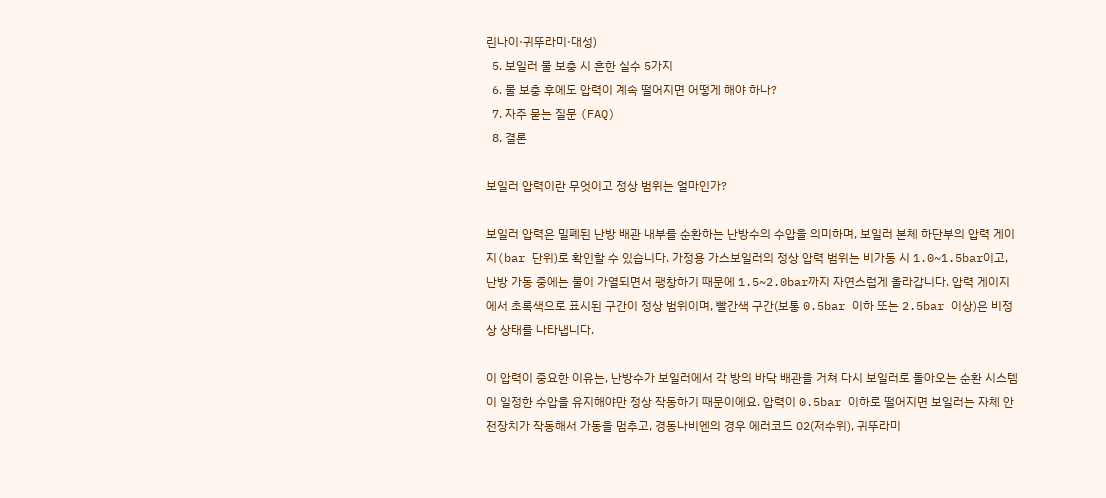린나이·귀뚜라미·대성)
  5. 보일러 물 보충 시 흔한 실수 5가지
  6. 물 보충 후에도 압력이 계속 떨어지면 어떻게 해야 하나?
  7. 자주 묻는 질문 (FAQ)
  8. 결론

보일러 압력이란 무엇이고 정상 범위는 얼마인가?

보일러 압력은 밀폐된 난방 배관 내부를 순환하는 난방수의 수압을 의미하며, 보일러 본체 하단부의 압력 게이지(bar 단위)로 확인할 수 있습니다. 가정용 가스보일러의 정상 압력 범위는 비가동 시 1.0~1.5bar이고, 난방 가동 중에는 물이 가열되면서 팽창하기 때문에 1.5~2.0bar까지 자연스럽게 올라갑니다. 압력 게이지에서 초록색으로 표시된 구간이 정상 범위이며, 빨간색 구간(보통 0.5bar 이하 또는 2.5bar 이상)은 비정상 상태를 나타냅니다.

이 압력이 중요한 이유는, 난방수가 보일러에서 각 방의 바닥 배관을 거쳐 다시 보일러로 돌아오는 순환 시스템이 일정한 수압을 유지해야만 정상 작동하기 때문이에요. 압력이 0.5bar 이하로 떨어지면 보일러는 자체 안전장치가 작동해서 가동을 멈추고, 경동나비엔의 경우 에러코드 02(저수위), 귀뚜라미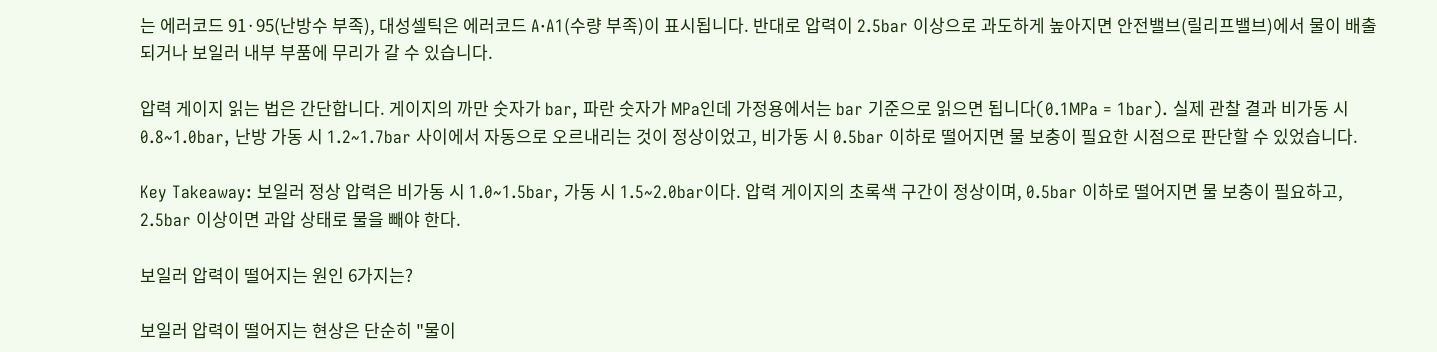는 에러코드 91·95(난방수 부족), 대성셀틱은 에러코드 A·A1(수량 부족)이 표시됩니다. 반대로 압력이 2.5bar 이상으로 과도하게 높아지면 안전밸브(릴리프밸브)에서 물이 배출되거나 보일러 내부 부품에 무리가 갈 수 있습니다.

압력 게이지 읽는 법은 간단합니다. 게이지의 까만 숫자가 bar, 파란 숫자가 MPa인데 가정용에서는 bar 기준으로 읽으면 됩니다(0.1MPa = 1bar). 실제 관찰 결과 비가동 시 0.8~1.0bar, 난방 가동 시 1.2~1.7bar 사이에서 자동으로 오르내리는 것이 정상이었고, 비가동 시 0.5bar 이하로 떨어지면 물 보충이 필요한 시점으로 판단할 수 있었습니다.

Key Takeaway: 보일러 정상 압력은 비가동 시 1.0~1.5bar, 가동 시 1.5~2.0bar이다. 압력 게이지의 초록색 구간이 정상이며, 0.5bar 이하로 떨어지면 물 보충이 필요하고, 2.5bar 이상이면 과압 상태로 물을 빼야 한다.

보일러 압력이 떨어지는 원인 6가지는?

보일러 압력이 떨어지는 현상은 단순히 "물이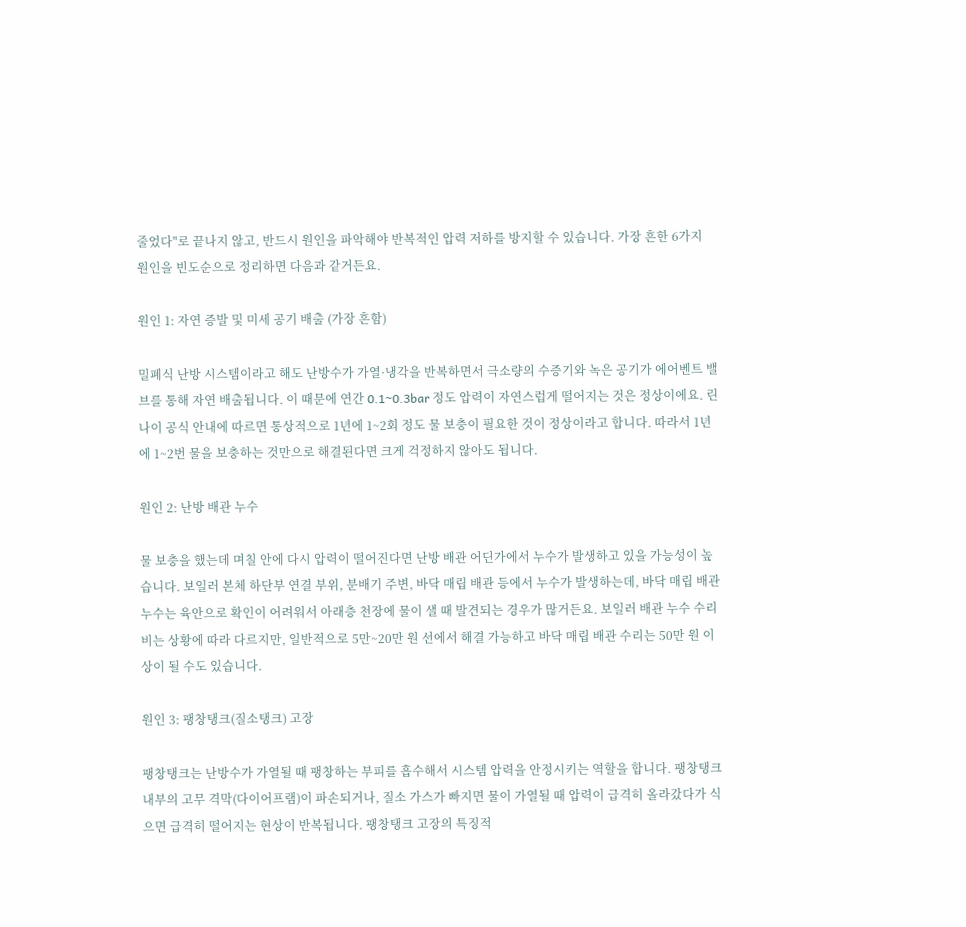줄었다"로 끝나지 않고, 반드시 원인을 파악해야 반복적인 압력 저하를 방지할 수 있습니다. 가장 흔한 6가지 원인을 빈도순으로 정리하면 다음과 같거든요.

원인 1: 자연 증발 및 미세 공기 배출 (가장 흔함)

밀폐식 난방 시스템이라고 해도 난방수가 가열·냉각을 반복하면서 극소량의 수증기와 녹은 공기가 에어벤트 밸브를 통해 자연 배출됩니다. 이 때문에 연간 0.1~0.3bar 정도 압력이 자연스럽게 떨어지는 것은 정상이에요. 린나이 공식 안내에 따르면 통상적으로 1년에 1~2회 정도 물 보충이 필요한 것이 정상이라고 합니다. 따라서 1년에 1~2번 물을 보충하는 것만으로 해결된다면 크게 걱정하지 않아도 됩니다.

원인 2: 난방 배관 누수

물 보충을 했는데 며칠 안에 다시 압력이 떨어진다면 난방 배관 어딘가에서 누수가 발생하고 있을 가능성이 높습니다. 보일러 본체 하단부 연결 부위, 분배기 주변, 바닥 매립 배관 등에서 누수가 발생하는데, 바닥 매립 배관 누수는 육안으로 확인이 어려워서 아래층 천장에 물이 샐 때 발견되는 경우가 많거든요. 보일러 배관 누수 수리비는 상황에 따라 다르지만, 일반적으로 5만~20만 원 선에서 해결 가능하고 바닥 매립 배관 수리는 50만 원 이상이 될 수도 있습니다.

원인 3: 팽창탱크(질소탱크) 고장

팽창탱크는 난방수가 가열될 때 팽창하는 부피를 흡수해서 시스템 압력을 안정시키는 역할을 합니다. 팽창탱크 내부의 고무 격막(다이어프램)이 파손되거나, 질소 가스가 빠지면 물이 가열될 때 압력이 급격히 올라갔다가 식으면 급격히 떨어지는 현상이 반복됩니다. 팽창탱크 고장의 특징적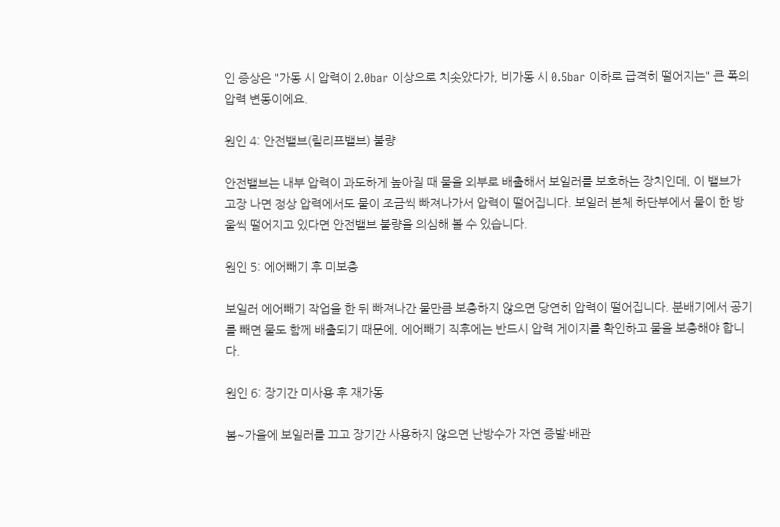인 증상은 "가동 시 압력이 2.0bar 이상으로 치솟았다가, 비가동 시 0.5bar 이하로 급격히 떨어지는" 큰 폭의 압력 변동이에요.

원인 4: 안전밸브(릴리프밸브) 불량

안전밸브는 내부 압력이 과도하게 높아질 때 물을 외부로 배출해서 보일러를 보호하는 장치인데, 이 밸브가 고장 나면 정상 압력에서도 물이 조금씩 빠져나가서 압력이 떨어집니다. 보일러 본체 하단부에서 물이 한 방울씩 떨어지고 있다면 안전밸브 불량을 의심해 볼 수 있습니다.

원인 5: 에어빼기 후 미보충

보일러 에어빼기 작업을 한 뒤 빠져나간 물만큼 보충하지 않으면 당연히 압력이 떨어집니다. 분배기에서 공기를 빼면 물도 함께 배출되기 때문에, 에어빼기 직후에는 반드시 압력 게이지를 확인하고 물을 보충해야 합니다.

원인 6: 장기간 미사용 후 재가동

봄~가을에 보일러를 끄고 장기간 사용하지 않으면 난방수가 자연 증발·배관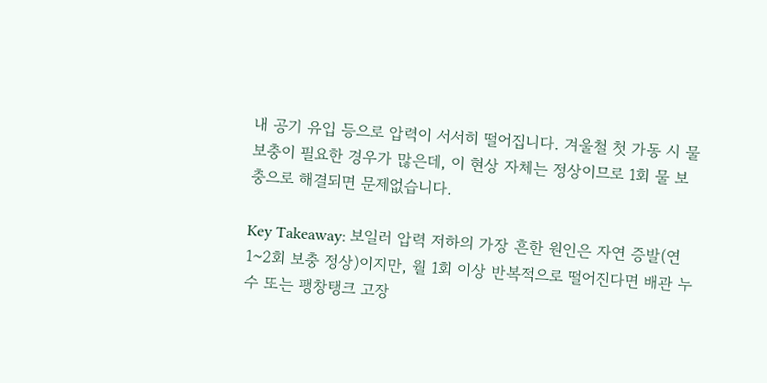내 공기 유입 등으로 압력이 서서히 떨어집니다. 겨울철 첫 가동 시 물 보충이 필요한 경우가 많은데, 이 현상 자체는 정상이므로 1회 물 보충으로 해결되면 문제없습니다.

Key Takeaway: 보일러 압력 저하의 가장 흔한 원인은 자연 증발(연 1~2회 보충 정상)이지만, 월 1회 이상 반복적으로 떨어진다면 배관 누수 또는 팽창탱크 고장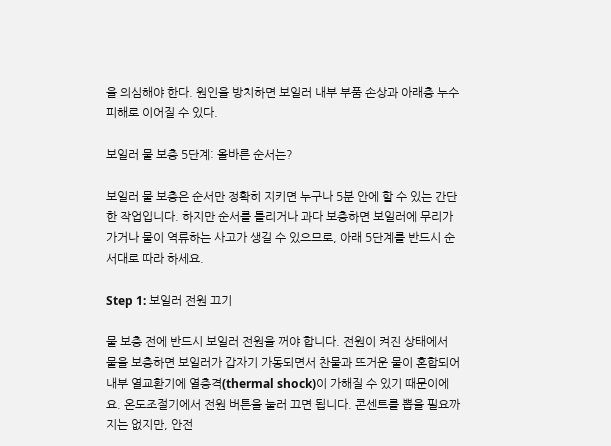을 의심해야 한다. 원인을 방치하면 보일러 내부 부품 손상과 아래층 누수 피해로 이어질 수 있다.

보일러 물 보충 5단계: 올바른 순서는?

보일러 물 보충은 순서만 정확히 지키면 누구나 5분 안에 할 수 있는 간단한 작업입니다. 하지만 순서를 틀리거나 과다 보충하면 보일러에 무리가 가거나 물이 역류하는 사고가 생길 수 있으므로, 아래 5단계를 반드시 순서대로 따라 하세요.

Step 1: 보일러 전원 끄기

물 보충 전에 반드시 보일러 전원을 꺼야 합니다. 전원이 켜진 상태에서 물을 보충하면 보일러가 갑자기 가동되면서 찬물과 뜨거운 물이 혼합되어 내부 열교환기에 열충격(thermal shock)이 가해질 수 있기 때문이에요. 온도조절기에서 전원 버튼을 눌러 끄면 됩니다. 콘센트를 뽑을 필요까지는 없지만, 안전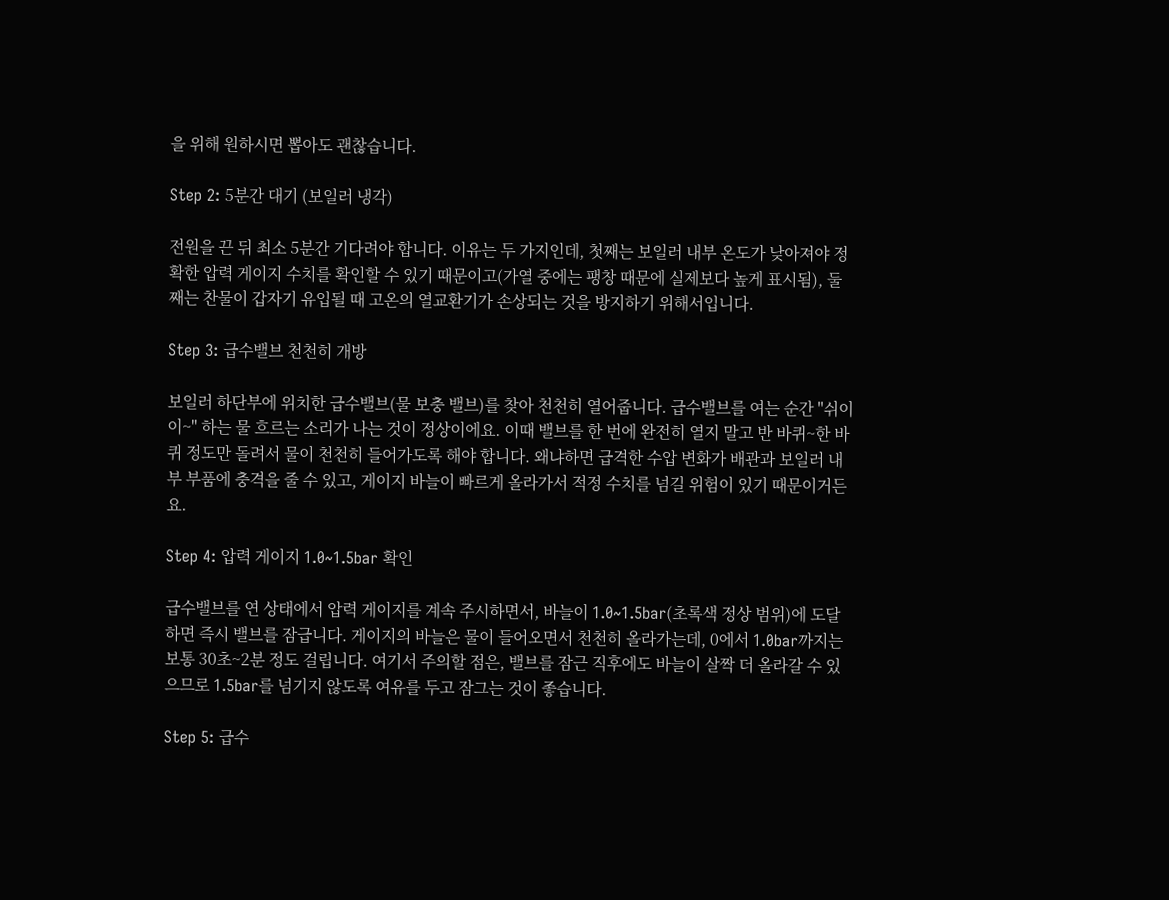을 위해 원하시면 뽑아도 괜찮습니다.

Step 2: 5분간 대기 (보일러 냉각)

전원을 끈 뒤 최소 5분간 기다려야 합니다. 이유는 두 가지인데, 첫째는 보일러 내부 온도가 낮아져야 정확한 압력 게이지 수치를 확인할 수 있기 때문이고(가열 중에는 팽창 때문에 실제보다 높게 표시됨), 둘째는 찬물이 갑자기 유입될 때 고온의 열교환기가 손상되는 것을 방지하기 위해서입니다.

Step 3: 급수밸브 천천히 개방

보일러 하단부에 위치한 급수밸브(물 보충 밸브)를 찾아 천천히 열어줍니다. 급수밸브를 여는 순간 "쉬이이~" 하는 물 흐르는 소리가 나는 것이 정상이에요. 이때 밸브를 한 번에 완전히 열지 말고 반 바퀴~한 바퀴 정도만 돌려서 물이 천천히 들어가도록 해야 합니다. 왜냐하면 급격한 수압 변화가 배관과 보일러 내부 부품에 충격을 줄 수 있고, 게이지 바늘이 빠르게 올라가서 적정 수치를 넘길 위험이 있기 때문이거든요.

Step 4: 압력 게이지 1.0~1.5bar 확인

급수밸브를 연 상태에서 압력 게이지를 계속 주시하면서, 바늘이 1.0~1.5bar(초록색 정상 범위)에 도달하면 즉시 밸브를 잠급니다. 게이지의 바늘은 물이 들어오면서 천천히 올라가는데, 0에서 1.0bar까지는 보통 30초~2분 정도 걸립니다. 여기서 주의할 점은, 밸브를 잠근 직후에도 바늘이 살짝 더 올라갈 수 있으므로 1.5bar를 넘기지 않도록 여유를 두고 잠그는 것이 좋습니다.

Step 5: 급수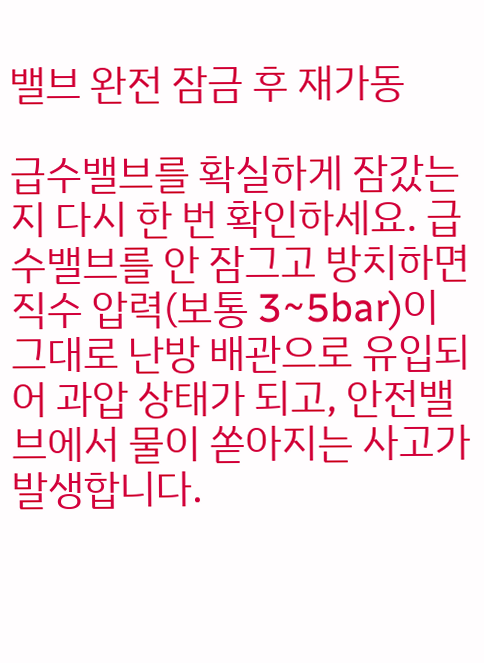밸브 완전 잠금 후 재가동

급수밸브를 확실하게 잠갔는지 다시 한 번 확인하세요. 급수밸브를 안 잠그고 방치하면 직수 압력(보통 3~5bar)이 그대로 난방 배관으로 유입되어 과압 상태가 되고, 안전밸브에서 물이 쏟아지는 사고가 발생합니다.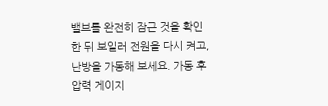밸브를 완전히 잠근 것을 확인한 뒤 보일러 전원을 다시 켜고, 난방을 가동해 보세요. 가동 후 압력 게이지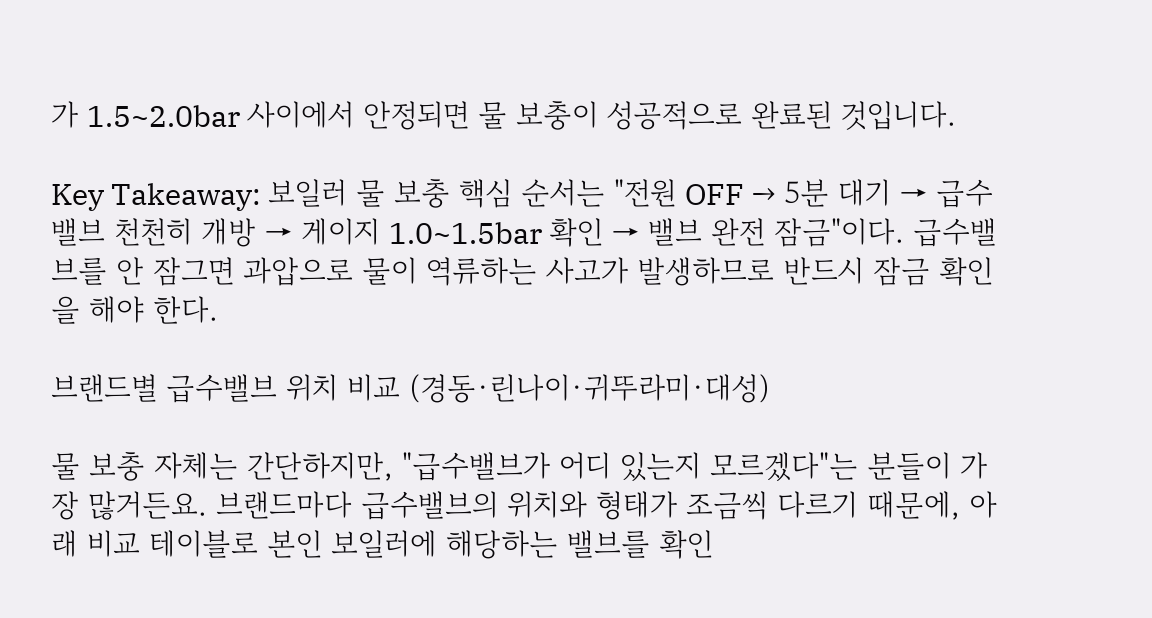가 1.5~2.0bar 사이에서 안정되면 물 보충이 성공적으로 완료된 것입니다.

Key Takeaway: 보일러 물 보충 핵심 순서는 "전원 OFF → 5분 대기 → 급수밸브 천천히 개방 → 게이지 1.0~1.5bar 확인 → 밸브 완전 잠금"이다. 급수밸브를 안 잠그면 과압으로 물이 역류하는 사고가 발생하므로 반드시 잠금 확인을 해야 한다.

브랜드별 급수밸브 위치 비교 (경동·린나이·귀뚜라미·대성)

물 보충 자체는 간단하지만, "급수밸브가 어디 있는지 모르겠다"는 분들이 가장 많거든요. 브랜드마다 급수밸브의 위치와 형태가 조금씩 다르기 때문에, 아래 비교 테이블로 본인 보일러에 해당하는 밸브를 확인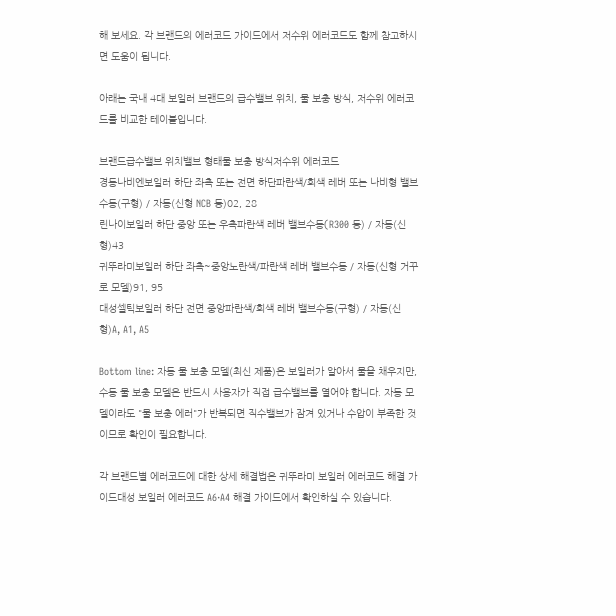해 보세요. 각 브랜드의 에러코드 가이드에서 저수위 에러코드도 함께 참고하시면 도움이 됩니다.

아래는 국내 4대 보일러 브랜드의 급수밸브 위치, 물 보충 방식, 저수위 에러코드를 비교한 테이블입니다.

브랜드급수밸브 위치밸브 형태물 보충 방식저수위 에러코드
경동나비엔보일러 하단 좌측 또는 전면 하단파란색/회색 레버 또는 나비형 밸브수동(구형) / 자동(신형 NCB 등)02, 28
린나이보일러 하단 중앙 또는 우측파란색 레버 밸브수동(R300 등) / 자동(신형)43
귀뚜라미보일러 하단 좌측~중앙노란색/파란색 레버 밸브수동 / 자동(신형 거꾸로 모델)91, 95
대성셀틱보일러 하단 전면 중앙파란색/회색 레버 밸브수동(구형) / 자동(신형)A, A1, A5

Bottom line: 자동 물 보충 모델(최신 제품)은 보일러가 알아서 물을 채우지만, 수동 물 보충 모델은 반드시 사용자가 직접 급수밸브를 열어야 합니다. 자동 모델이라도 "물 보충 에러"가 반복되면 직수밸브가 잠겨 있거나 수압이 부족한 것이므로 확인이 필요합니다.

각 브랜드별 에러코드에 대한 상세 해결법은 귀뚜라미 보일러 에러코드 해결 가이드대성 보일러 에러코드 A6·A4 해결 가이드에서 확인하실 수 있습니다.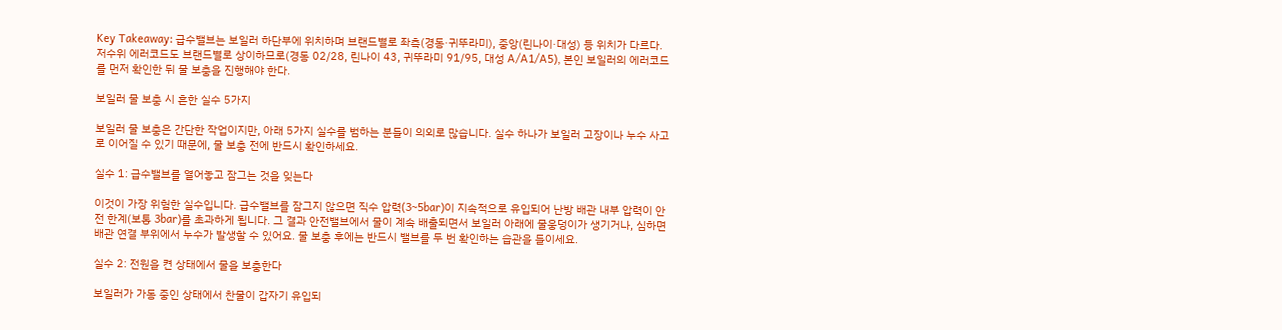Key Takeaway: 급수밸브는 보일러 하단부에 위치하며 브랜드별로 좌측(경동·귀뚜라미), 중앙(린나이·대성) 등 위치가 다르다. 저수위 에러코드도 브랜드별로 상이하므로(경동 02/28, 린나이 43, 귀뚜라미 91/95, 대성 A/A1/A5), 본인 보일러의 에러코드를 먼저 확인한 뒤 물 보충을 진행해야 한다.

보일러 물 보충 시 흔한 실수 5가지

보일러 물 보충은 간단한 작업이지만, 아래 5가지 실수를 범하는 분들이 의외로 많습니다. 실수 하나가 보일러 고장이나 누수 사고로 이어질 수 있기 때문에, 물 보충 전에 반드시 확인하세요.

실수 1: 급수밸브를 열어놓고 잠그는 것을 잊는다

이것이 가장 위험한 실수입니다. 급수밸브를 잠그지 않으면 직수 압력(3~5bar)이 지속적으로 유입되어 난방 배관 내부 압력이 안전 한계(보통 3bar)를 초과하게 됩니다. 그 결과 안전밸브에서 물이 계속 배출되면서 보일러 아래에 물웅덩이가 생기거나, 심하면 배관 연결 부위에서 누수가 발생할 수 있어요. 물 보충 후에는 반드시 밸브를 두 번 확인하는 습관을 들이세요.

실수 2: 전원을 켠 상태에서 물을 보충한다

보일러가 가동 중인 상태에서 찬물이 갑자기 유입되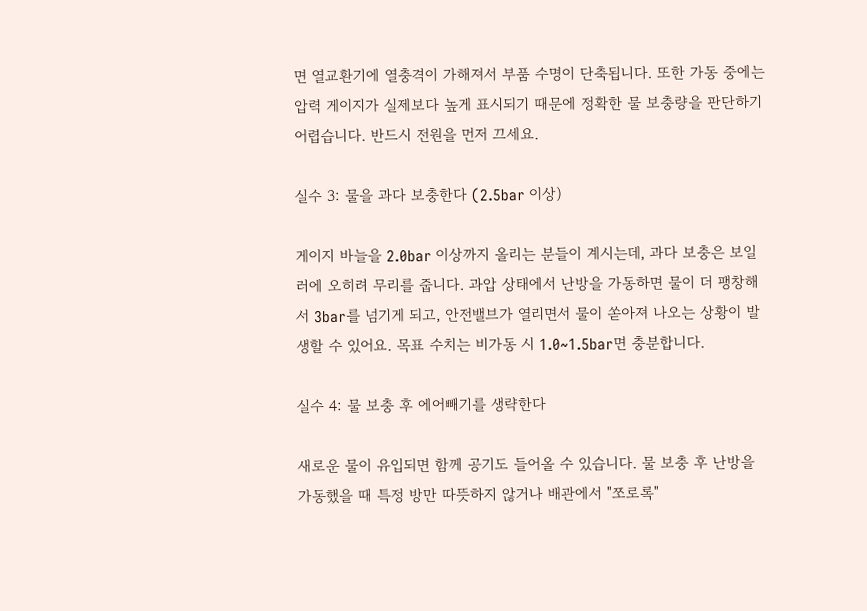면 열교환기에 열충격이 가해져서 부품 수명이 단축됩니다. 또한 가동 중에는 압력 게이지가 실제보다 높게 표시되기 때문에 정확한 물 보충량을 판단하기 어렵습니다. 반드시 전원을 먼저 끄세요.

실수 3: 물을 과다 보충한다 (2.5bar 이상)

게이지 바늘을 2.0bar 이상까지 올리는 분들이 계시는데, 과다 보충은 보일러에 오히려 무리를 줍니다. 과압 상태에서 난방을 가동하면 물이 더 팽창해서 3bar를 넘기게 되고, 안전밸브가 열리면서 물이 쏟아져 나오는 상황이 발생할 수 있어요. 목표 수치는 비가동 시 1.0~1.5bar면 충분합니다.

실수 4: 물 보충 후 에어빼기를 생략한다

새로운 물이 유입되면 함께 공기도 들어올 수 있습니다. 물 보충 후 난방을 가동했을 때 특정 방만 따뜻하지 않거나 배관에서 "쪼로록"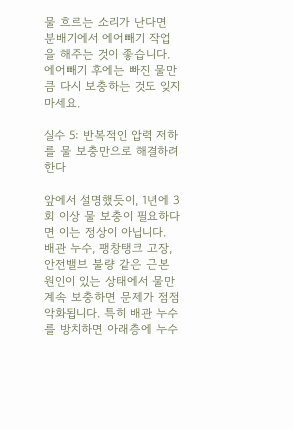물 흐르는 소리가 난다면 분배기에서 에어빼기 작업을 해주는 것이 좋습니다. 에어빼기 후에는 빠진 물만큼 다시 보충하는 것도 잊지 마세요.

실수 5: 반복적인 압력 저하를 물 보충만으로 해결하려 한다

앞에서 설명했듯이, 1년에 3회 이상 물 보충이 필요하다면 이는 정상이 아닙니다. 배관 누수, 팽창탱크 고장, 안전밸브 불량 같은 근본 원인이 있는 상태에서 물만 계속 보충하면 문제가 점점 악화됩니다. 특히 배관 누수를 방치하면 아래층에 누수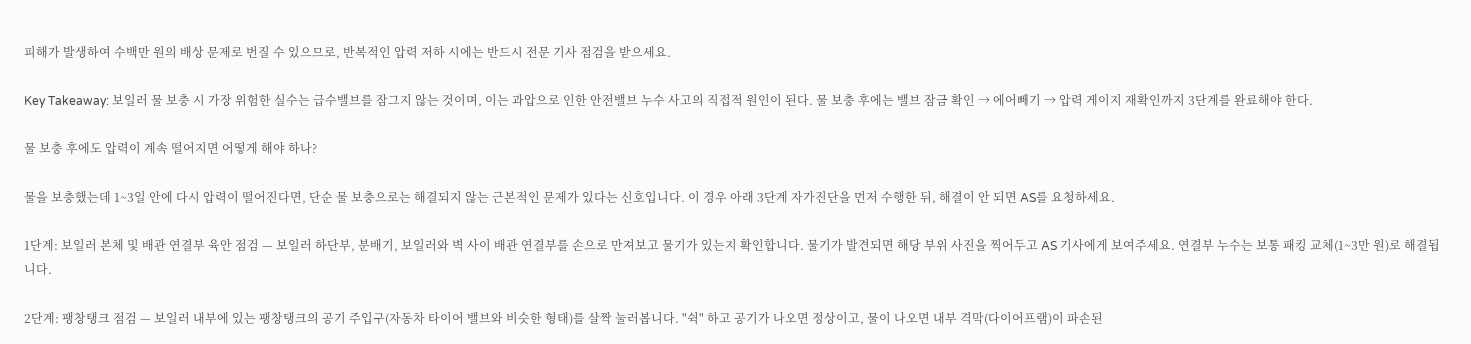피해가 발생하여 수백만 원의 배상 문제로 번질 수 있으므로, 반복적인 압력 저하 시에는 반드시 전문 기사 점검을 받으세요.

Key Takeaway: 보일러 물 보충 시 가장 위험한 실수는 급수밸브를 잠그지 않는 것이며, 이는 과압으로 인한 안전밸브 누수 사고의 직접적 원인이 된다. 물 보충 후에는 밸브 잠금 확인 → 에어빼기 → 압력 게이지 재확인까지 3단계를 완료해야 한다.

물 보충 후에도 압력이 계속 떨어지면 어떻게 해야 하나?

물을 보충했는데 1~3일 안에 다시 압력이 떨어진다면, 단순 물 보충으로는 해결되지 않는 근본적인 문제가 있다는 신호입니다. 이 경우 아래 3단계 자가진단을 먼저 수행한 뒤, 해결이 안 되면 AS를 요청하세요.

1단계: 보일러 본체 및 배관 연결부 육안 점검 — 보일러 하단부, 분배기, 보일러와 벽 사이 배관 연결부를 손으로 만져보고 물기가 있는지 확인합니다. 물기가 발견되면 해당 부위 사진을 찍어두고 AS 기사에게 보여주세요. 연결부 누수는 보통 패킹 교체(1~3만 원)로 해결됩니다.

2단계: 팽창탱크 점검 — 보일러 내부에 있는 팽창탱크의 공기 주입구(자동차 타이어 밸브와 비슷한 형태)를 살짝 눌러봅니다. "쉭" 하고 공기가 나오면 정상이고, 물이 나오면 내부 격막(다이어프램)이 파손된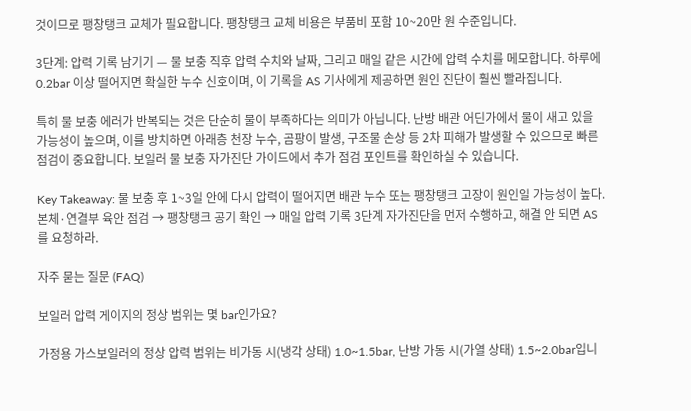것이므로 팽창탱크 교체가 필요합니다. 팽창탱크 교체 비용은 부품비 포함 10~20만 원 수준입니다.

3단계: 압력 기록 남기기 — 물 보충 직후 압력 수치와 날짜, 그리고 매일 같은 시간에 압력 수치를 메모합니다. 하루에 0.2bar 이상 떨어지면 확실한 누수 신호이며, 이 기록을 AS 기사에게 제공하면 원인 진단이 훨씬 빨라집니다.

특히 물 보충 에러가 반복되는 것은 단순히 물이 부족하다는 의미가 아닙니다. 난방 배관 어딘가에서 물이 새고 있을 가능성이 높으며, 이를 방치하면 아래층 천장 누수, 곰팡이 발생, 구조물 손상 등 2차 피해가 발생할 수 있으므로 빠른 점검이 중요합니다. 보일러 물 보충 자가진단 가이드에서 추가 점검 포인트를 확인하실 수 있습니다.

Key Takeaway: 물 보충 후 1~3일 안에 다시 압력이 떨어지면 배관 누수 또는 팽창탱크 고장이 원인일 가능성이 높다. 본체·연결부 육안 점검 → 팽창탱크 공기 확인 → 매일 압력 기록 3단계 자가진단을 먼저 수행하고, 해결 안 되면 AS를 요청하라.

자주 묻는 질문 (FAQ)

보일러 압력 게이지의 정상 범위는 몇 bar인가요?

가정용 가스보일러의 정상 압력 범위는 비가동 시(냉각 상태) 1.0~1.5bar, 난방 가동 시(가열 상태) 1.5~2.0bar입니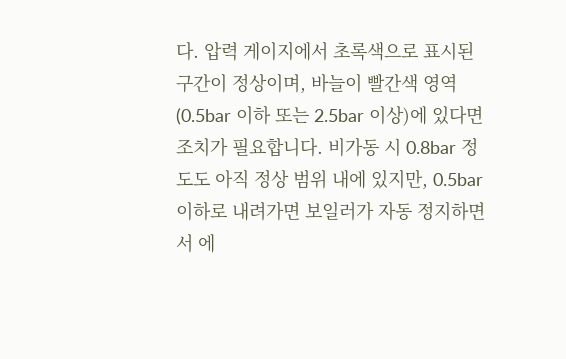다. 압력 게이지에서 초록색으로 표시된 구간이 정상이며, 바늘이 빨간색 영역(0.5bar 이하 또는 2.5bar 이상)에 있다면 조치가 필요합니다. 비가동 시 0.8bar 정도도 아직 정상 범위 내에 있지만, 0.5bar 이하로 내려가면 보일러가 자동 정지하면서 에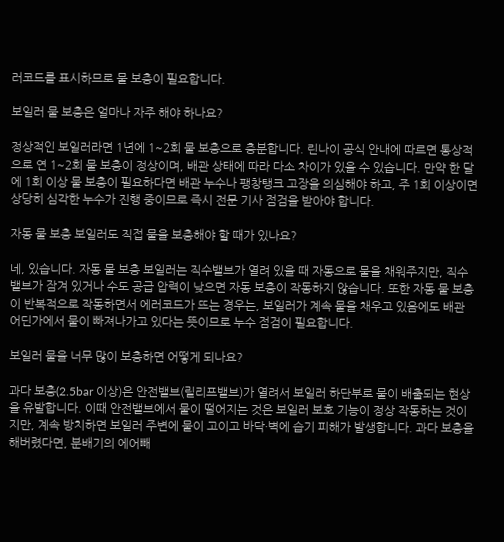러코드를 표시하므로 물 보충이 필요합니다.

보일러 물 보충은 얼마나 자주 해야 하나요?

정상적인 보일러라면 1년에 1~2회 물 보충으로 충분합니다. 린나이 공식 안내에 따르면 통상적으로 연 1~2회 물 보충이 정상이며, 배관 상태에 따라 다소 차이가 있을 수 있습니다. 만약 한 달에 1회 이상 물 보충이 필요하다면 배관 누수나 팽창탱크 고장을 의심해야 하고, 주 1회 이상이면 상당히 심각한 누수가 진행 중이므로 즉시 전문 기사 점검을 받아야 합니다.

자동 물 보충 보일러도 직접 물을 보충해야 할 때가 있나요?

네, 있습니다. 자동 물 보충 보일러는 직수밸브가 열려 있을 때 자동으로 물을 채워주지만, 직수밸브가 잠겨 있거나 수도 공급 압력이 낮으면 자동 보충이 작동하지 않습니다. 또한 자동 물 보충이 반복적으로 작동하면서 에러코드가 뜨는 경우는, 보일러가 계속 물을 채우고 있음에도 배관 어딘가에서 물이 빠져나가고 있다는 뜻이므로 누수 점검이 필요합니다.

보일러 물을 너무 많이 보충하면 어떻게 되나요?

과다 보충(2.5bar 이상)은 안전밸브(릴리프밸브)가 열려서 보일러 하단부로 물이 배출되는 현상을 유발합니다. 이때 안전밸브에서 물이 떨어지는 것은 보일러 보호 기능이 정상 작동하는 것이지만, 계속 방치하면 보일러 주변에 물이 고이고 바닥·벽에 습기 피해가 발생합니다. 과다 보충을 해버렸다면, 분배기의 에어빼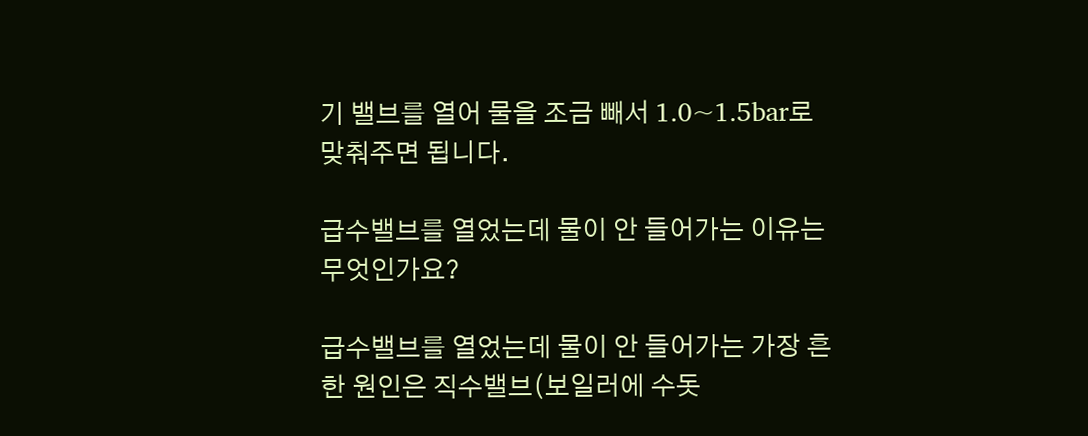기 밸브를 열어 물을 조금 빼서 1.0~1.5bar로 맞춰주면 됩니다.

급수밸브를 열었는데 물이 안 들어가는 이유는 무엇인가요?

급수밸브를 열었는데 물이 안 들어가는 가장 흔한 원인은 직수밸브(보일러에 수돗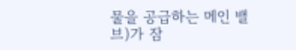물을 공급하는 메인 밸브)가 잠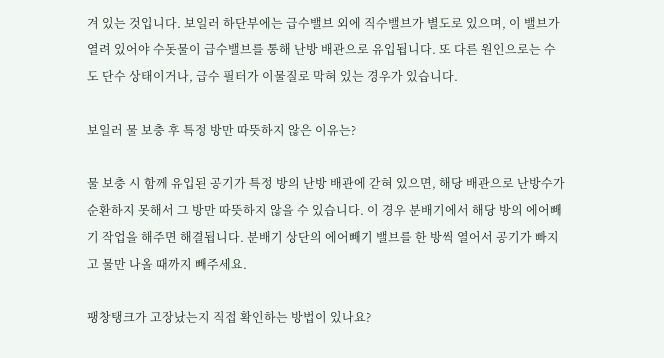겨 있는 것입니다. 보일러 하단부에는 급수밸브 외에 직수밸브가 별도로 있으며, 이 밸브가 열려 있어야 수돗물이 급수밸브를 통해 난방 배관으로 유입됩니다. 또 다른 원인으로는 수도 단수 상태이거나, 급수 필터가 이물질로 막혀 있는 경우가 있습니다.

보일러 물 보충 후 특정 방만 따뜻하지 않은 이유는?

물 보충 시 함께 유입된 공기가 특정 방의 난방 배관에 갇혀 있으면, 해당 배관으로 난방수가 순환하지 못해서 그 방만 따뜻하지 않을 수 있습니다. 이 경우 분배기에서 해당 방의 에어빼기 작업을 해주면 해결됩니다. 분배기 상단의 에어빼기 밸브를 한 방씩 열어서 공기가 빠지고 물만 나올 때까지 빼주세요.

팽창탱크가 고장났는지 직접 확인하는 방법이 있나요?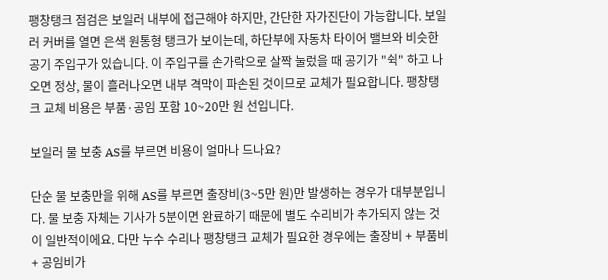팽창탱크 점검은 보일러 내부에 접근해야 하지만, 간단한 자가진단이 가능합니다. 보일러 커버를 열면 은색 원통형 탱크가 보이는데, 하단부에 자동차 타이어 밸브와 비슷한 공기 주입구가 있습니다. 이 주입구를 손가락으로 살짝 눌렀을 때 공기가 "쉭" 하고 나오면 정상, 물이 흘러나오면 내부 격막이 파손된 것이므로 교체가 필요합니다. 팽창탱크 교체 비용은 부품·공임 포함 10~20만 원 선입니다.

보일러 물 보충 AS를 부르면 비용이 얼마나 드나요?

단순 물 보충만을 위해 AS를 부르면 출장비(3~5만 원)만 발생하는 경우가 대부분입니다. 물 보충 자체는 기사가 5분이면 완료하기 때문에 별도 수리비가 추가되지 않는 것이 일반적이에요. 다만 누수 수리나 팽창탱크 교체가 필요한 경우에는 출장비 + 부품비 + 공임비가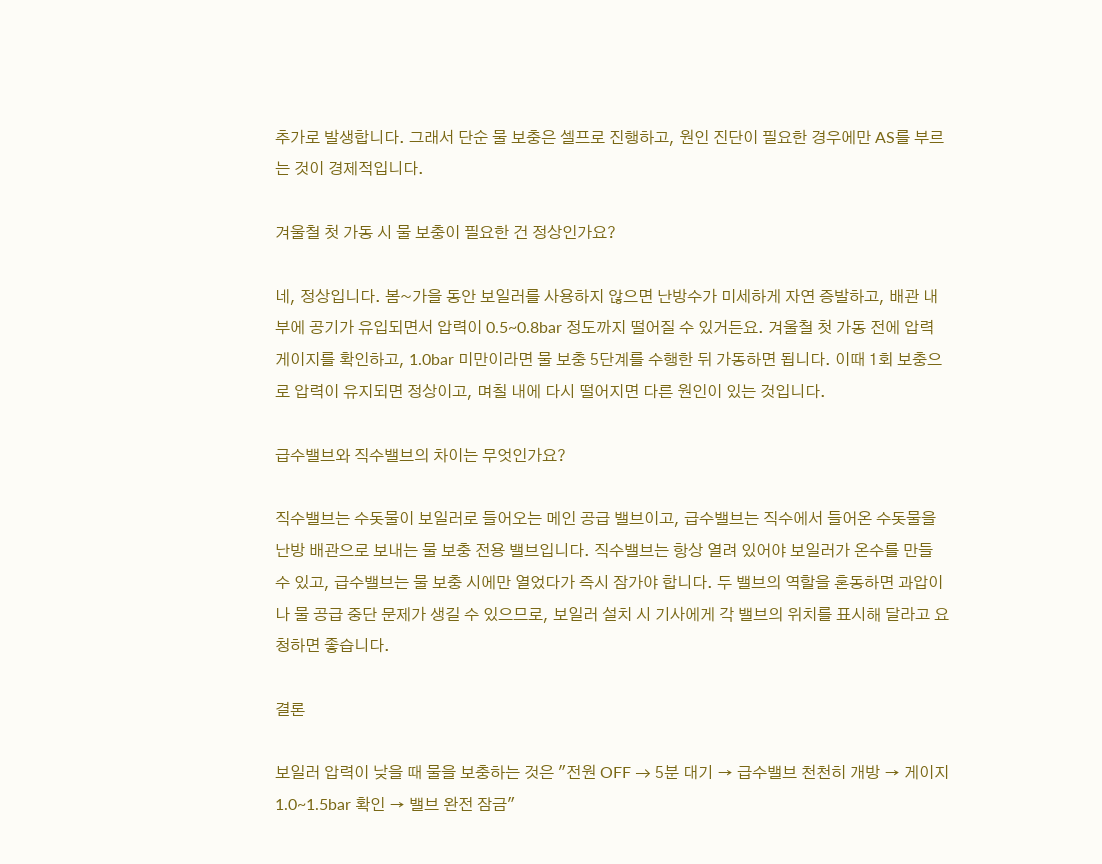추가로 발생합니다. 그래서 단순 물 보충은 셀프로 진행하고, 원인 진단이 필요한 경우에만 AS를 부르는 것이 경제적입니다.

겨울철 첫 가동 시 물 보충이 필요한 건 정상인가요?

네, 정상입니다. 봄~가을 동안 보일러를 사용하지 않으면 난방수가 미세하게 자연 증발하고, 배관 내부에 공기가 유입되면서 압력이 0.5~0.8bar 정도까지 떨어질 수 있거든요. 겨울철 첫 가동 전에 압력 게이지를 확인하고, 1.0bar 미만이라면 물 보충 5단계를 수행한 뒤 가동하면 됩니다. 이때 1회 보충으로 압력이 유지되면 정상이고, 며칠 내에 다시 떨어지면 다른 원인이 있는 것입니다.

급수밸브와 직수밸브의 차이는 무엇인가요?

직수밸브는 수돗물이 보일러로 들어오는 메인 공급 밸브이고, 급수밸브는 직수에서 들어온 수돗물을 난방 배관으로 보내는 물 보충 전용 밸브입니다. 직수밸브는 항상 열려 있어야 보일러가 온수를 만들 수 있고, 급수밸브는 물 보충 시에만 열었다가 즉시 잠가야 합니다. 두 밸브의 역할을 혼동하면 과압이나 물 공급 중단 문제가 생길 수 있으므로, 보일러 설치 시 기사에게 각 밸브의 위치를 표시해 달라고 요청하면 좋습니다.

결론

보일러 압력이 낮을 때 물을 보충하는 것은 "전원 OFF → 5분 대기 → 급수밸브 천천히 개방 → 게이지 1.0~1.5bar 확인 → 밸브 완전 잠금"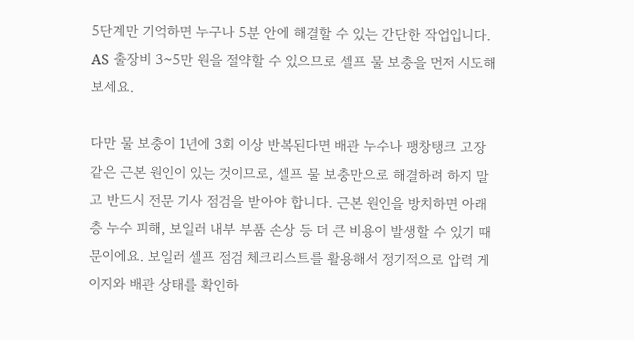5단계만 기억하면 누구나 5분 안에 해결할 수 있는 간단한 작업입니다. AS 출장비 3~5만 원을 절약할 수 있으므로 셀프 물 보충을 먼저 시도해 보세요.

다만 물 보충이 1년에 3회 이상 반복된다면 배관 누수나 팽창탱크 고장 같은 근본 원인이 있는 것이므로, 셀프 물 보충만으로 해결하려 하지 말고 반드시 전문 기사 점검을 받아야 합니다. 근본 원인을 방치하면 아래층 누수 피해, 보일러 내부 부품 손상 등 더 큰 비용이 발생할 수 있기 때문이에요. 보일러 셀프 점검 체크리스트를 활용해서 정기적으로 압력 게이지와 배관 상태를 확인하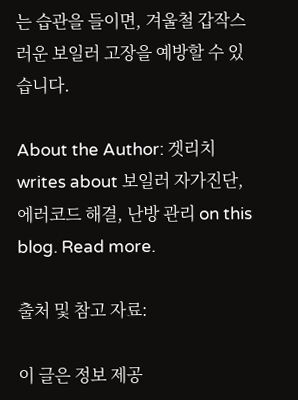는 습관을 들이면, 겨울철 갑작스러운 보일러 고장을 예방할 수 있습니다.

About the Author: 겟리치 writes about 보일러 자가진단, 에러코드 해결, 난방 관리 on this blog. Read more.

출처 및 참고 자료:

이 글은 정보 제공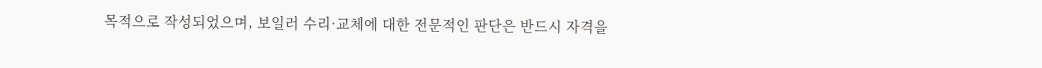목적으로 작성되었으며, 보일러 수리·교체에 대한 전문적인 판단은 반드시 자격을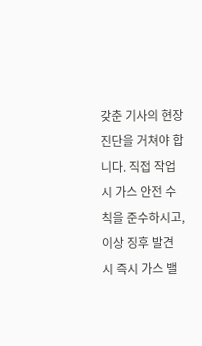갖춘 기사의 현장 진단을 거쳐야 합니다. 직접 작업 시 가스 안전 수칙을 준수하시고, 이상 징후 발견 시 즉시 가스 밸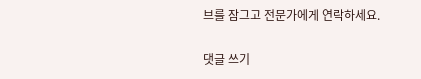브를 잠그고 전문가에게 연락하세요.

댓글 쓰기